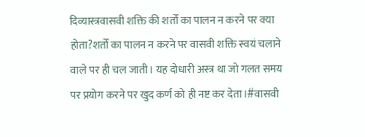दिव्यास्त्रवासवी शक्ति की शर्तों का पालन न करने पर क्या होता?शर्तों का पालन न करने पर वासवी शक्ति स्वयं चलाने वाले पर ही चल जाती। यह दोधारी अस्त्र था जो गलत समय पर प्रयोग करने पर खुद कर्ण को ही नष्ट कर देता।#वासवी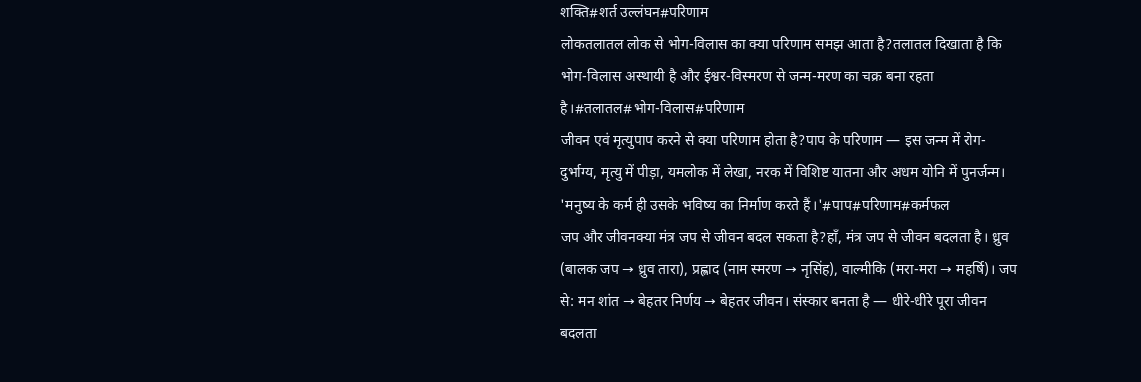शक्ति#शर्त उल्लंघन#परिणाम
लोकतलातल लोक से भोग-विलास का क्या परिणाम समझ आता है?तलातल दिखाता है कि भोग-विलास अस्थायी है और ईश्वर-विस्मरण से जन्म-मरण का चक्र बना रहता है।#तलातल#भोग-विलास#परिणाम
जीवन एवं मृत्युपाप करने से क्या परिणाम होता है?पाप के परिणाम — इस जन्म में रोग-दुर्भाग्य, मृत्यु में पीड़ा, यमलोक में लेखा, नरक में विशिष्ट यातना और अधम योनि में पुनर्जन्म। 'मनुष्य के कर्म ही उसके भविष्य का निर्माण करते हैं।'#पाप#परिणाम#कर्मफल
जप और जीवनक्या मंत्र जप से जीवन बदल सकता है?हाँ, मंत्र जप से जीवन बदलता है। ध्रुव (बालक जप → ध्रुव तारा), प्रह्लाद (नाम स्मरण → नृसिंह), वाल्मीकि (मरा-मरा → महर्षि)। जप से: मन शांत → बेहतर निर्णय → बेहतर जीवन। संस्कार बनता है — धीरे-धीरे पूरा जीवन बदलता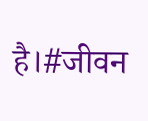है।#जीवन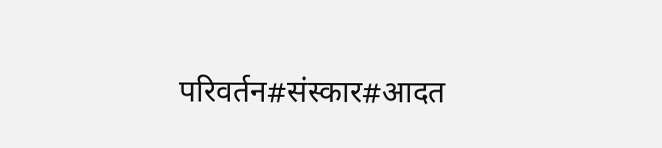परिवर्तन#संस्कार#आदत